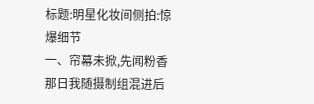标题:明星化妆间侧拍:惊爆细节
一、帘幕未掀,先闻粉香
那日我随摄制组混进后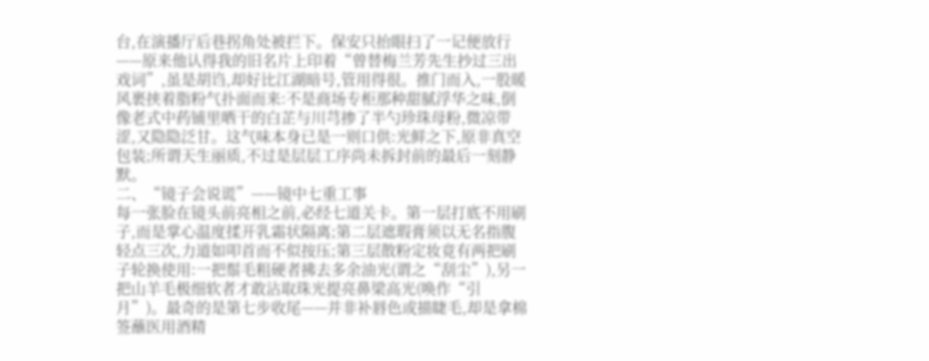台,在演播厅后巷拐角处被拦下。保安只抬眼扫了一记便放行——原来他认得我的旧名片上印着“曾替梅兰芳先生抄过三出戏词”,虽是胡诌,却好比江湖暗号,管用得很。推门而入,一股暖风裹挟着脂粉气扑面而来:不是商场专柜那种甜腻浮华之味,倒像老式中药铺里晒干的白芷与川芎掺了半勺珍珠母粉,微凉带涩,又隐隐泛甘。这气味本身已是一则口供:光鲜之下,原非真空包装;所谓天生丽质,不过是层层工序尚未拆封前的最后一刻静默。
二、“镜子会说谎”——镜中七重工事
每一张脸在镜头前亮相之前,必经七道关卡。第一层打底不用刷子,而是掌心温度揉开乳霜状隔离;第二层遮瑕膏须以无名指腹轻点三次,力道如叩首而不似按压;第三层散粉定妆竟有两把刷子轮换使用:一把鬃毛粗硬者拂去多余油光(谓之“刮尘”),另一把山羊毛极细软者才敢沾取珠光提亮鼻梁高光(唤作“引月”)。最奇的是第七步收尾——并非补唇色或描睫毛,却是拿棉签蘸医用酒精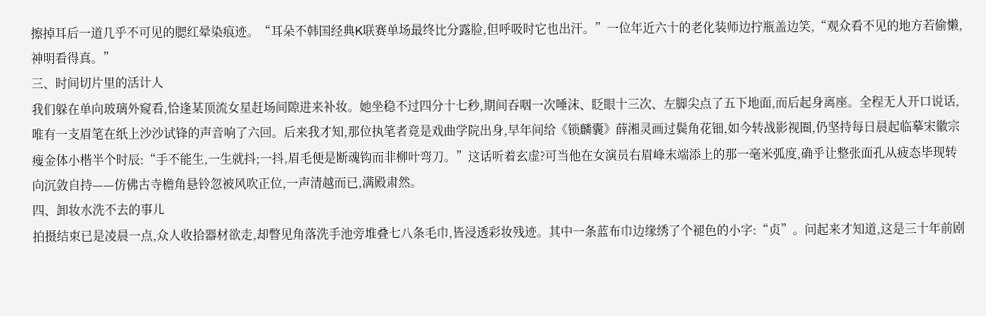擦掉耳后一道几乎不可见的腮红晕染痕迹。“耳朵不韩国经典K联赛单场最终比分露脸,但呼吸时它也出汗。”一位年近六十的老化装师边拧瓶盖边笑,“观众看不见的地方若偷懒,神明看得真。”
三、时间切片里的活计人
我们躲在单向玻璃外窥看,恰逢某顶流女星赶场间隙进来补妆。她坐稳不过四分十七秒,期间吞咽一次唾沫、眨眼十三次、左脚尖点了五下地面,而后起身离座。全程无人开口说话,唯有一支眉笔在纸上沙沙试锋的声音响了六回。后来我才知,那位执笔者竟是戏曲学院出身,早年间给《锁麟囊》薛湘灵画过鬓角花钿,如今转战影视圈,仍坚持每日晨起临摹宋徽宗瘦金体小楷半个时辰:“手不能生,一生就抖;一抖,眉毛便是断魂钩而非柳叶弯刀。”这话听着玄虚?可当他在女演员右眉峰末端添上的那一毫米弧度,确乎让整张面孔从疲态毕现转向沉敛自持——仿佛古寺檐角悬铃忽被风吹正位,一声清越而已,满殿肃然。
四、卸妆水洗不去的事儿
拍摄结束已是凌晨一点,众人收拾器材欲走,却瞥见角落洗手池旁堆叠七八条毛巾,皆浸透彩妆残迹。其中一条蓝布巾边缘绣了个褪色的小字:“贞”。问起来才知道,这是三十年前剧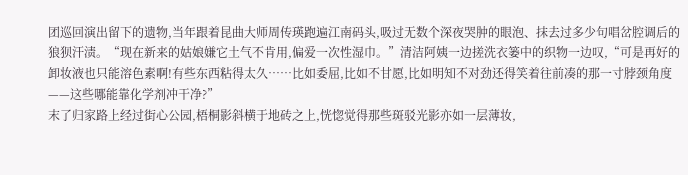团巡回演出留下的遗物,当年跟着昆曲大师周传瑛跑遍江南码头,吸过无数个深夜哭肿的眼泡、抹去过多少句唱岔腔调后的狼狈汗渍。“现在新来的姑娘嫌它土气不肯用,偏爱一次性湿巾。”清洁阿姨一边搓洗衣篓中的织物一边叹,“可是再好的卸妆液也只能溶色素啊!有些东西粘得太久……比如委屈,比如不甘愿,比如明知不对劲还得笑着往前凑的那一寸脖颈角度——这些哪能靠化学剂冲干净?”
末了归家路上经过街心公园,梧桐影斜横于地砖之上,恍惚觉得那些斑驳光影亦如一层薄妆,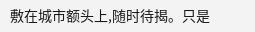敷在城市额头上,随时待揭。只是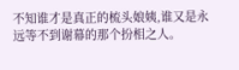不知谁才是真正的梳头娘姨,谁又是永远等不到谢幕的那个扮相之人。